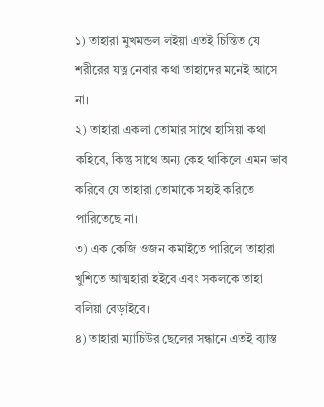১) তাহারা মুখমন্ডল লইয়া এতই চিন্তিত যে শরীরের যত্ন নেবার কথা তাহাদের মনেই আসে না।
২) তাহারা একলা তোমার সাথে হাসিয়া কথা কহিবে, কিন্তু সাথে অন্য কেহ থাকিলে এমন ভাব করিবে যে তাহারা তোমাকে সহ্যই করিতে পারিতেছে না।
৩) এক কেজি ওজন কমাইতে পারিলে তাহারা খুশিতে আত্মহারা হইবে এবং সকলকে তাহা বলিয়া বেড়াইবে।
৪) তাহারা ম্যাচিউর ছেলের সন্ধানে এতই ব্যাস্ত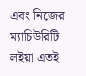এবং নিজের ম্যাচিউরিটি লইয়া এতই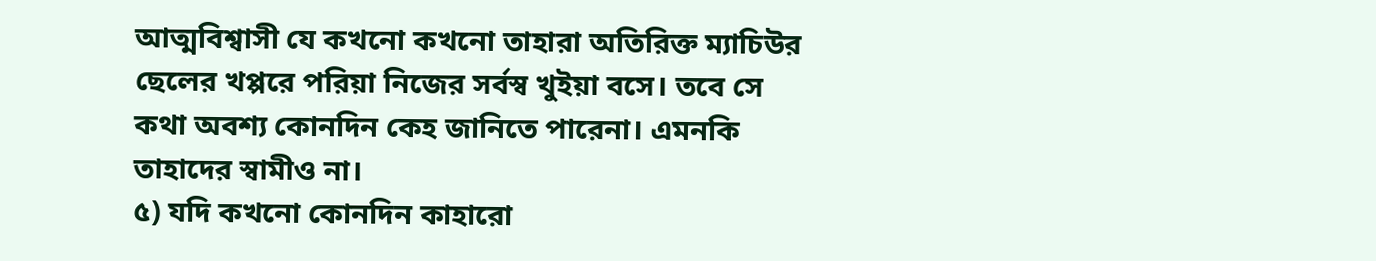আত্মবিশ্বাসী যে কখনো কখনো তাহারা অতিরিক্ত ম্যাচিউর ছেলের খপ্পরে পরিয়া নিজের সর্বস্ব খুইয়া বসে। তবে সে কথা অবশ্য কোনদিন কেহ জানিতে পারেনা। এমনকি তাহাদের স্বামীও না।
৫) যদি কখনো কোনদিন কাহারো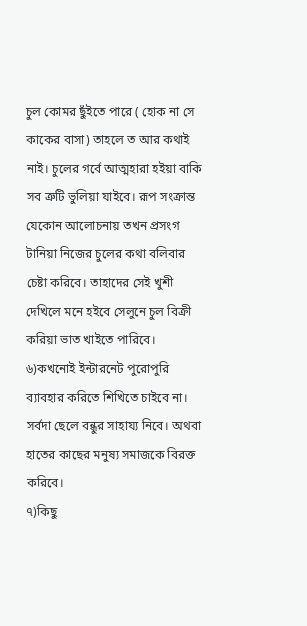চুল কোমর ছুঁইতে পারে ( হোক না সে কাকের বাসা) তাহলে ত আর কথাই নাই। চুলের গর্বে আত্মহারা হইয়া বাকি সব ত্রুটি ভুলিয়া যাইবে। রূপ সংক্রান্ত যেকোন আলোচনায় তখন প্রসংগ টানিয়া নিজের চুলের কথা বলিবার চেষ্টা করিবে। তাহাদের সেই খুশী দেখিলে মনে হইবে সেলুনে চুল বিক্রী করিয়া ভাত খাইতে পারিবে।
৬)কখনোই ইন্টারনেট পুরোপুরি ব্যাবহার করিতে শিখিতে চাইবে না। সর্বদা ছেলে বন্ধুর সাহায্য নিবে। অথবা হাতের কাছের মনুষ্য সমাজকে বিরক্ত করিবে।
৭)কিছু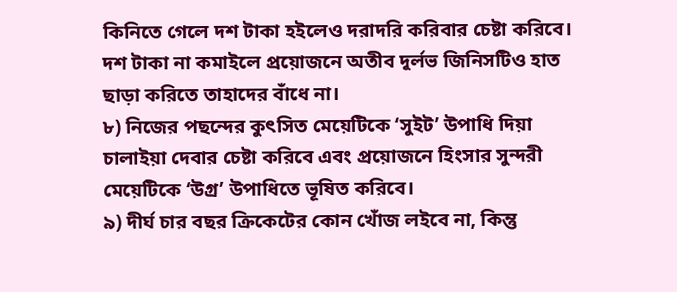কিনিতে গেলে দশ টাকা হইলেও দরাদরি করিবার চেষ্টা করিবে। দশ টাকা না কমাইলে প্রয়োজনে অতীব দূর্লভ জিনিসটিও হাত ছাড়া করিতে তাহাদের বাঁধে না।
৮) নিজের পছন্দের কুৎসিত মেয়েটিকে ‘সুইট’ উপাধি দিয়া চালাইয়া দেবার চেষ্টা করিবে এবং প্রয়োজনে হিংসার সুন্দরী মেয়েটিকে ‘উগ্র’ উপাধিতে ভূষিত করিবে।
৯) দীর্ঘ চার বছর ক্রিকেটের কোন খোঁজ লইবে না, কিন্তু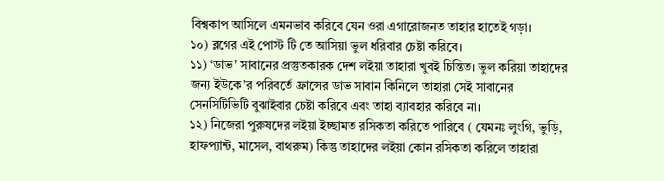বিশ্বকাপ আসিলে এমনভাব করিবে যেন ওরা এগারোজনত তাহার হাতেই গড়া।
১০) ব্লগের এই পোস্ট টি তে আসিয়া ভুল ধরিবার চেষ্টা করিবে।
১১) ‘ডাভ’ সাবানের প্রস্তুতকারক দেশ লইয়া তাহারা খুবই চিন্তিত। ভুল করিয়া তাহাদের জন্য ইউকে’র পরিবর্তে ফ্রান্সের ডাভ সাবান কিনিলে তাহারা সেই সাবানের সেনসিটিভিটি বুঝাইবার চেষ্টা করিবে এবং তাহা ব্যাবহার করিবে না।
১২) নিজেরা পুরুষদের লইয়া ইচ্ছামত রসিকতা করিতে পারিবে ( যেমনঃ লুংগি, ভুড়ি, হাফপ্যান্ট, মাসেল, বাথরুম) কিন্তু তাহাদের লইয়া কোন রসিকতা করিলে তাহারা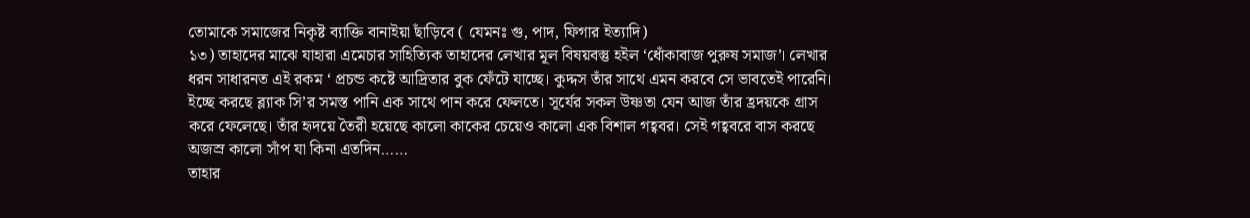তোমাকে সমাজের নিকৃষ্ট ব্যাক্তি বানাইয়া ছাঁড়িবে ( যেমনঃ গু, পাদ, ফিগার ইত্যাদি)
১৩) তাহাদের মাঝে যাহারা এমেচার সাহিত্যিক তাহাদের লেখার মূল বিষয়বস্তু হইল ‘ধোঁকাবাজ পুরুষ সমাজ’। লেখার ধরন সাধারনত এই রকম ‘ প্রচন্ড কষ্টে আদ্রিতার বুক ফেঁটে যাচ্ছে। কুদ্দস তাঁর সাথে এমন করবে সে ভাবতেই পারেনি। ইচ্ছে করছে ব্ল্যাক সি’র সমস্ত পানি এক সাথে পান করে ফেলতে। সূর্যের সকল উষ্ণতা যেন আজ তাঁর হ্রদয়কে গ্রাস করে ফেলেছে। তাঁর হৃদয়ে তৈরী হয়েছে কালো কাকের চেয়েও কালো এক বিশাল গহ্ববর। সেই গহ্ববরে বাস করছে অজস্র কালো সাঁপ যা কিনা এতদিন……
তাহার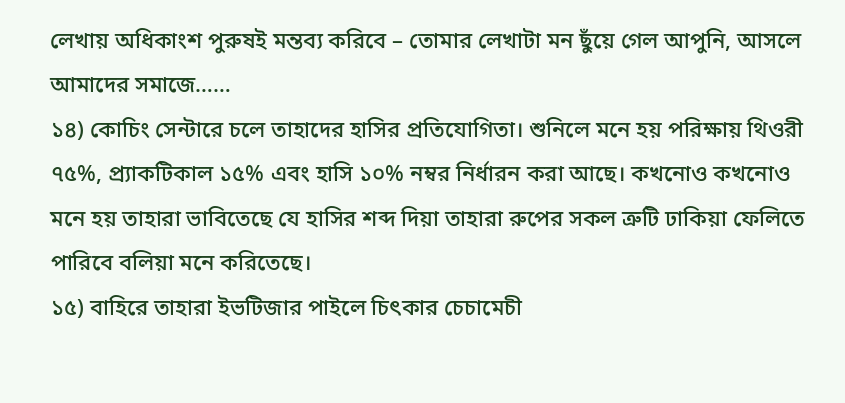লেখায় অধিকাংশ পুরুষই মন্তব্য করিবে – তোমার লেখাটা মন ছুঁয়ে গেল আপুনি, আসলে আমাদের সমাজে……
১৪) কোচিং সেন্টারে চলে তাহাদের হাসির প্রতিযোগিতা। শুনিলে মনে হয় পরিক্ষায় থিওরী ৭৫%, প্র্যাকটিকাল ১৫% এবং হাসি ১০% নম্বর নির্ধারন করা আছে। কখনোও কখনোও মনে হয় তাহারা ভাবিতেছে যে হাসির শব্দ দিয়া তাহারা রুপের সকল ত্রুটি ঢাকিয়া ফেলিতে পারিবে বলিয়া মনে করিতেছে।
১৫) বাহিরে তাহারা ইভটিজার পাইলে চিৎকার চেচামেচী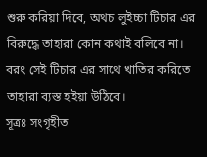শুরু করিয়া দিবে, অথচ লুইচ্চা টিচার এর বিরুদ্ধে তাহারা কোন কথাই বলিবে না। বরং সেই টিচার এর সাথে খাতির করিতে তাহারা ব্যস্ত হইয়া উঠিবে।
সূত্রঃ সংগৃহীত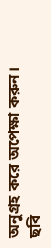অনুগ্রহ করে অপেক্ষা করুন। ছবি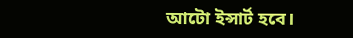আটো ইন্সার্ট হবে।